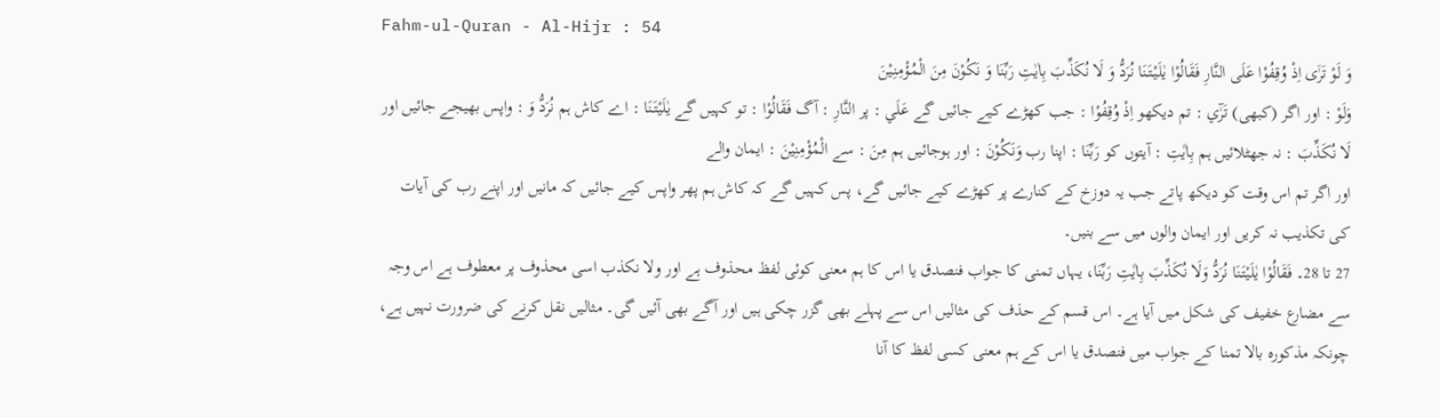Fahm-ul-Quran - Al-Hijr : 54
وَ لَوْ تَرٰۤى اِذْ وُقِفُوْا عَلَى النَّارِ فَقَالُوْا یٰلَیْتَنَا نُرَدُّ وَ لَا نُكَذِّبَ بِاٰیٰتِ رَبِّنَا وَ نَكُوْنَ مِنَ الْمُؤْمِنِیْنَ
وَلَوْ : اور اگر (کبھی) تَرٰٓي : تم دیکھو اِذْ وُقِفُوْا : جب کھڑے کیے جائیں گے عَلَي : پر النَّارِ : آگ فَقَالُوْا : تو کہیں گے يٰلَيْتَنَا : اے کاش ہم نُرَدُّ وَ : واپس بھیجے جائیں اور لَا نُكَذِّبَ : نہ جھٹلائیں ہم بِاٰيٰتِ : آیتوں کو رَبِّنَا : اپنا رب وَنَكُوْنَ : اور ہوجائیں ہم مِنَ : سے الْمُؤْمِنِيْنَ : ایمان والے
اور اگر تم اس وقت کو دیکھ پاتے جب یہ دوزخ کے کنارے پر کھڑے کیے جائیں گے، پس کہیں گے کہ کاش ہم پھر واپس کیے جائیں کہ مانیں اور اپنے رب کی آیات کی تکذیب نہ کریں اور ایمان والوں میں سے بنیں۔
27 تا 28۔ فَقَالُوْا يٰلَيْتَنَا نُرَدُّ وَلَا نُكَذِّبَ بِاٰيٰتِ رَبِّنَا، یہاں تمنی کا جواب فنصدق یا اس کا ہم معنی کوئی لفظ محذوف ہے اور ولا نکذب اسی محذوف پر معطوف ہے اس وجہ سے مضارع خفیف کی شکل میں آیا ہے۔ اس قسم کے حذف کی مثالیں اس سے پہلے بھی گزر چکی ہیں اور آگے بھی آئیں گی۔ مثالیں نقل کرنے کی ضرورت نہیں ہے، چونکہ مذکورہ بالا تمنا کے جواب میں فنصدق یا اس کے ہم معنی کسی لفظ کا آنا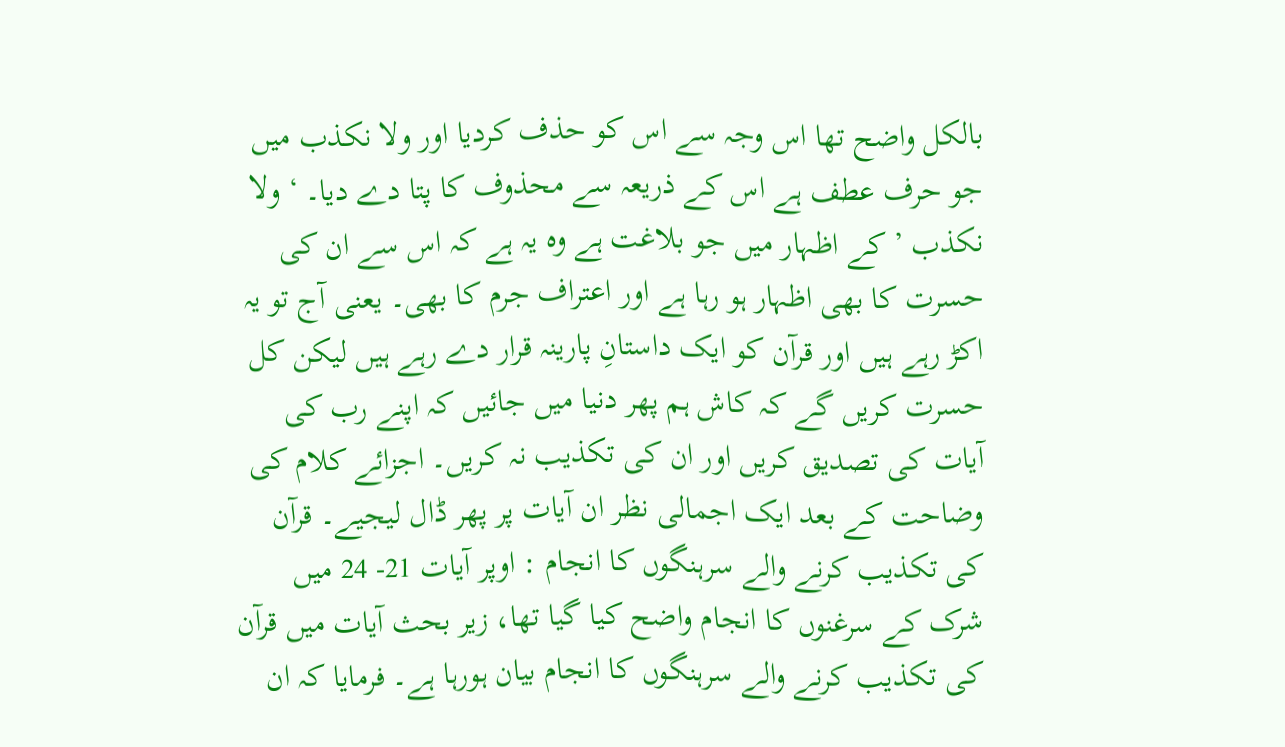بالکل واضح تھا اس وجہ سے اس کو حذف کردیا اور ولا نکذب میں جو حرف عطف ہے اس کے ذریعہ سے محذوف کا پتا دے دیا۔ ‘ ولا نکذب ’ کے اظہار میں جو بلاغت ہے وہ یہ ہے کہ اس سے ان کی حسرت کا بھی اظہار ہو رہا ہے اور اعتراف جرم کا بھی۔ یعنی آج تو یہ اکڑ رہے ہیں اور قرآن کو ایک داستانِ پارینہ قرار دے رہے ہیں لیکن کل حسرت کریں گے کہ کاش ہم پھر دنیا میں جائیں کہ اپنے رب کی آیات کی تصدیق کریں اور ان کی تکذیب نہ کریں۔ اجزائے کلام کی وضاحت کے بعد ایک اجمالی نظر ان آیات پر پھر ڈال لیجیے۔ قرآن کی تکذیب کرنے والے سرہنگوں کا انجام : اوپر آیات 21- 24 میں شرک کے سرغنوں کا انجام واضح کیا گیا تھا، زیر بحث آیات میں قرآن کی تکذیب کرنے والے سرہنگوں کا انجام بیان ہورہا ہے۔ فرمایا کہ ان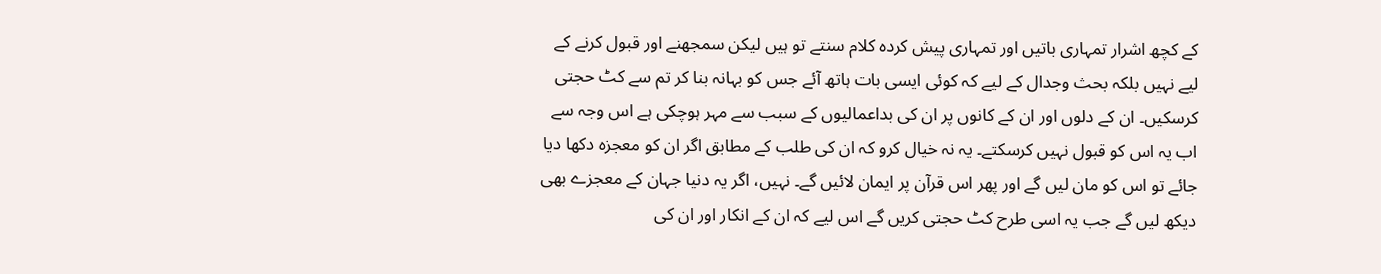کے کچھ اشرار تمہاری باتیں اور تمہاری پیش کردہ کلام سنتے تو ہیں لیکن سمجھنے اور قبول کرنے کے لیے نہیں بلکہ بحث وجدال کے لیے کہ کوئی ایسی بات ہاتھ آئے جس کو بہانہ بنا کر تم سے کٹ حجتی کرسکیں۔ ان کے دلوں اور ان کے کانوں پر ان کی بداعمالیوں کے سبب سے مہر ہوچکی ہے اس وجہ سے اب یہ اس کو قبول نہیں کرسکتے۔ یہ نہ خیال کرو کہ ان کی طلب کے مطابق اگر ان کو معجزہ دکھا دیا جائے تو اس کو مان لیں گے اور پھر اس قرآن پر ایمان لائیں گے۔ نہیں، اگر یہ دنیا جہان کے معجزے بھی دیکھ لیں گے جب یہ اسی طرح کٹ حجتی کریں گے اس لیے کہ ان کے انکار اور ان کی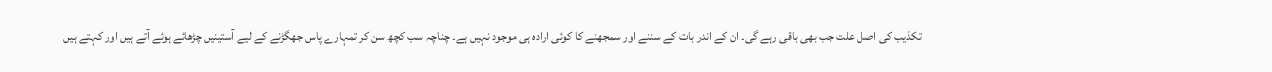تکذیب کی اصل علت جب بھی باقی رہے گی۔ ان کے اندر بات کے سننے اور سمجھنے کا کوئی ارادہ ہی موجود نہیں ہے۔ چناچہ سب کچھ سن کر تمہارے پاس جھگڑنے کے لیے آستینیں چڑھائے ہوئے آتے ہیں اور کہتے ہیں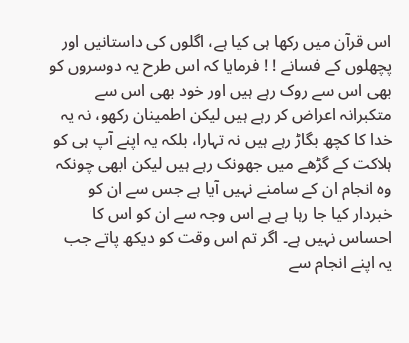اس قرآن میں رکھا ہی کیا ہے، اگلوں کی داستانیں اور پچھلوں کے فسانے ! ! فرمایا کہ اس طرح یہ دوسروں کو بھی اس سے روک رہے ہیں اور خود بھی اس سے متکبرانہ اعراض کر رہے ہیں لیکن اطمینان رکھو، نہ یہ خدا کا کچھ بگاڑ رہے ہیں نہ تہارا، بلکہ یہ اپنے آپ ہی کو ہلاکت کے گڑھے میں جھونک رہے ہیں لیکن ابھی چونکہ وہ انجام ان کے سامنے نہیں آیا ہے جس سے ان کو خبردار کیا جا رہا ہے ہے اس وجہ سے ان کو اس کا احساس نہیں ہے۔ اگر تم اس وقت کو دیکھ پاتے جب یہ اپنے انجام سے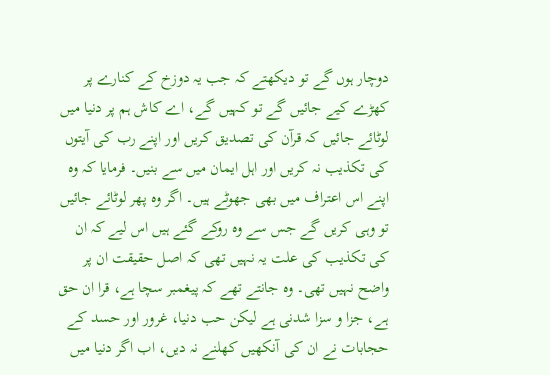دوچار ہوں گے تو دیکھتے کہ جب یہ دوزخ کے کنارے پر کھڑے کیے جائیں گے تو کہیں گے، اے کاش ہم پر دنیا میں لوٹائے جائیں کہ قرآن کی تصدیق کریں اور اپنے رب کی آیتوں کی تکذیب نہ کریں اور اہل ایمان میں سے بنیں۔ فرمایا کہ وہ اپنے اس اعتراف میں بھی جھوٹے ہیں۔ اگر وہ پھر لوٹائے جائیں تو وہی کریں گے جس سے وہ روکے گئے ہیں اس لیے کہ ان کی تکذیب کی علت یہ نہیں تھی کہ اصل حقیقت ان پر واضح نہیں تھی۔ وہ جانتے تھے کہ پیغمبر سچا ہے، قرا ان حق ہے، جزا و سزا شدنی ہے لیکن حب دنیا، غرور اور حسد کے حجابات نے ان کی آنکھیں کھلنے نہ دیں، اب اگر دنیا میں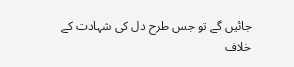جائیں گے تو جس طرح دل کی شہادت کے خلاف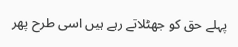پہلے حق کو جھٹلاتے رہے ہیں اسی طرح پھر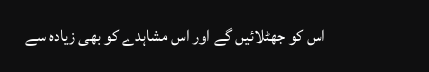اس کو جھٹلائیں گے اور اس مشاہدے کو بھی زیادہ سے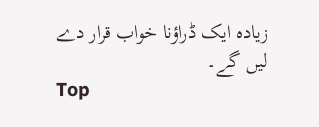زیادہ ایک ڈراؤنا خواب قرار دے لیں گے۔
Top